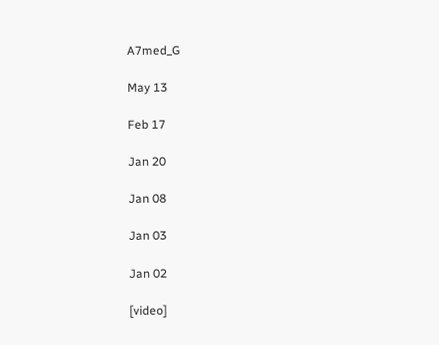A7med_G

May 13

Feb 17

Jan 20

Jan 08

Jan 03

Jan 02

[video]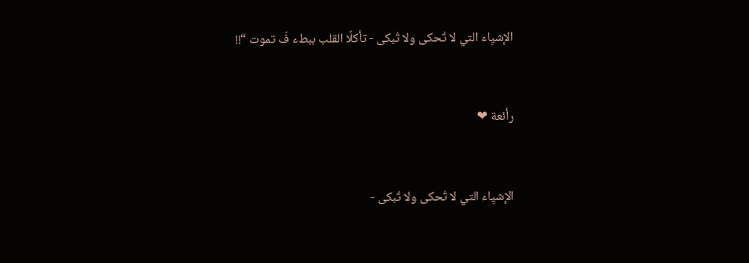الإشيِاء التي لا تُحكى ولا تُبكى - تأكلٌا القلب ببطء فَ تموت “!!


رأئعة ❤


الإشيِاء التي لا تُحكى ولا تُبكى -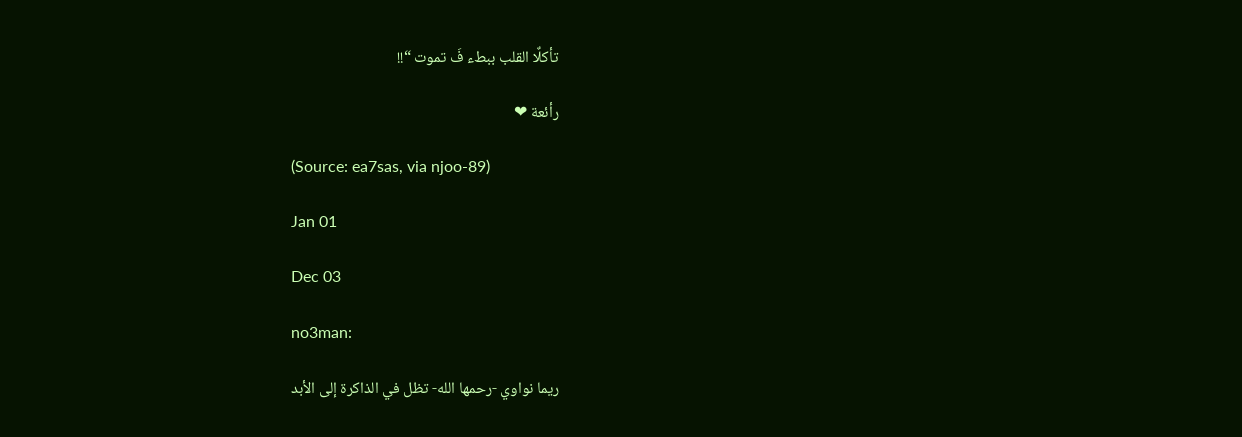تأكلٌا القلب ببطء فَ تموت “!!

رأئعة ❤

(Source: ea7sas, via njoo-89)

Jan 01

Dec 03

no3man:

ريما نواوي -رحمها الله- تظل في الذاكرة إلى الأبد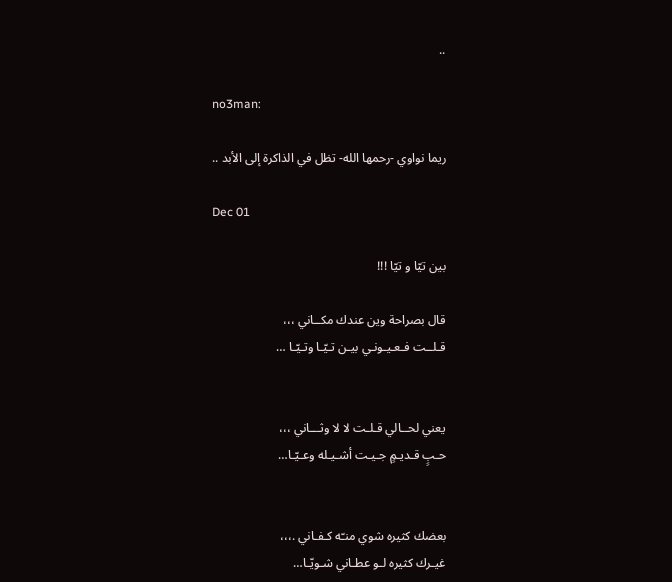..

no3man:

ريما نواوي -رحمها الله- تظل في الذاكرة إلى الأبد ..

Dec 01

بين تيّا و تيّا !!!

قال بصراحة وين عندك مكــاني ،،،
قـلــت فـعـيـونـي بيـن تـيّـا وتـيّـا …


يعني لحــالي قـلـت لا لا وثـــاني ،،،
حـبٍ قـديـمٍ جـيـت أشـيـله وعـيّـا…


بعضك كثيره شوي منـّه كـفـاني .،،،
غيـرك كثيره لـو عطـاني شـويّـا…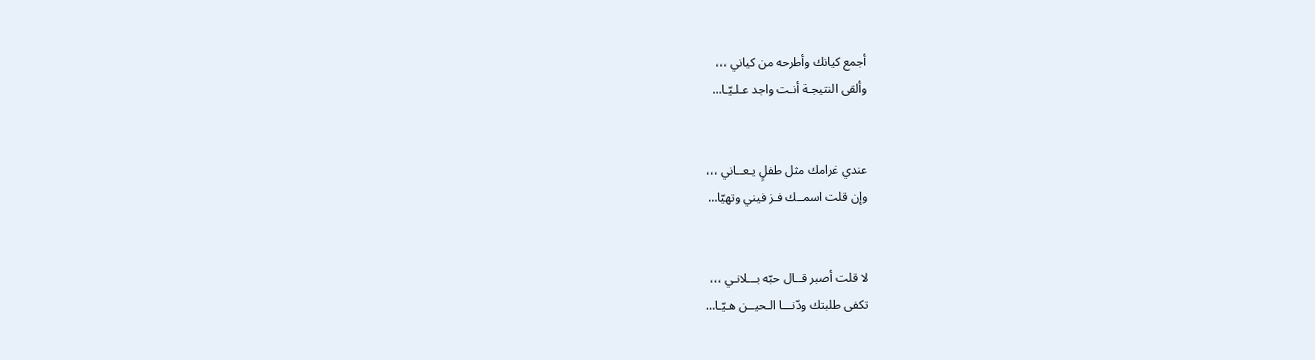أجمع كيانك وأطرحه من كياني ،،،
وألقى النتيجـة أنـت واجد عـلـيّـا…


عندي غرامك مثل طفلٍ يـعــاني ،،،
وإن قلت اسمــك فـز فيني وتهيّا…


لا قلت أصبر قــال حبّه بـــلانـي ،،،
تكفى طلبتك ودّنـــا الـحيــن هـيّـا…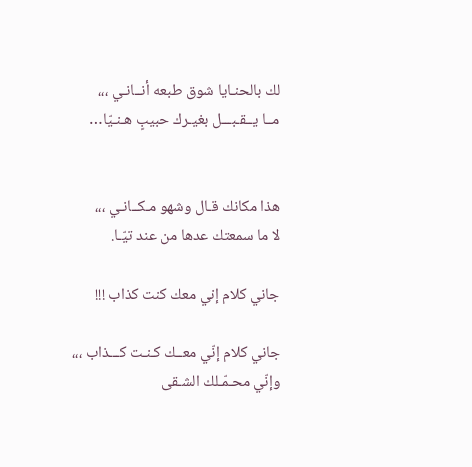لك بالحنـايا شوق طبعه أنــانـي ،،،
مــا يــقـبـــل بغيـرك حبيبٍ هـنـيّا…


هذا مكانك قـال وشهو مـكــانـي ،،،
لا ما سمعتك عدها من عند تيّـا.

جاني كلام إني معك كنت كذاب !!!

جاني كلام إنّي معــك كـنـت كـــذاب ،،،
وإنّي محـمّـلك الشـقى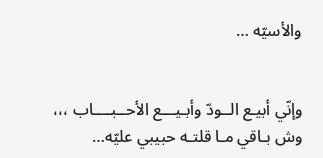والأسيّه …


وإنّي أبيـع الــودّ وأبـيـــع الأحــبــــاب ،،،
وش بـاقي مـا قلتـه حبيبي عليّه…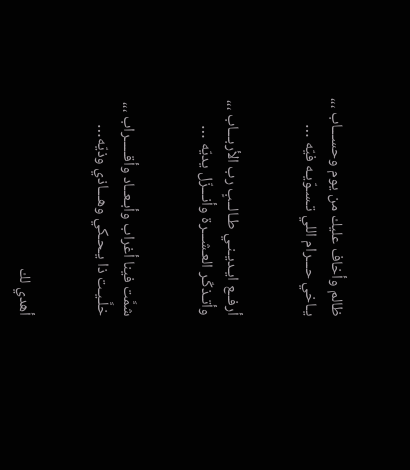ظالم وأخاف عليك من يوم وحســـاب ،،،
يـاخي حـــرام اللي تـسـوّيـه فيّه …


أرفــع ايـديـنـي طـالــبٍ رب الأربـــاب ،،،
وأتـذكّـر العـشـــرة وأنـــزّل يديّه …


شمَّت فينا أغراب وأبـعــاد وأقـــــراب ،،،
خلَّـيـت ذا يـحـكي وهـــاذي وذيّه…


أهدي لك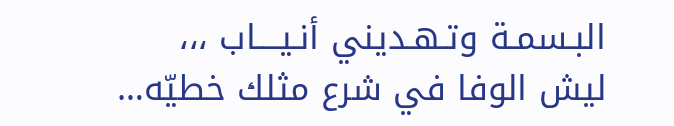البـسمـة وتـهـديني أنـيــــاب ،،،
ليش الوفا في شرع مثلك خطيّه…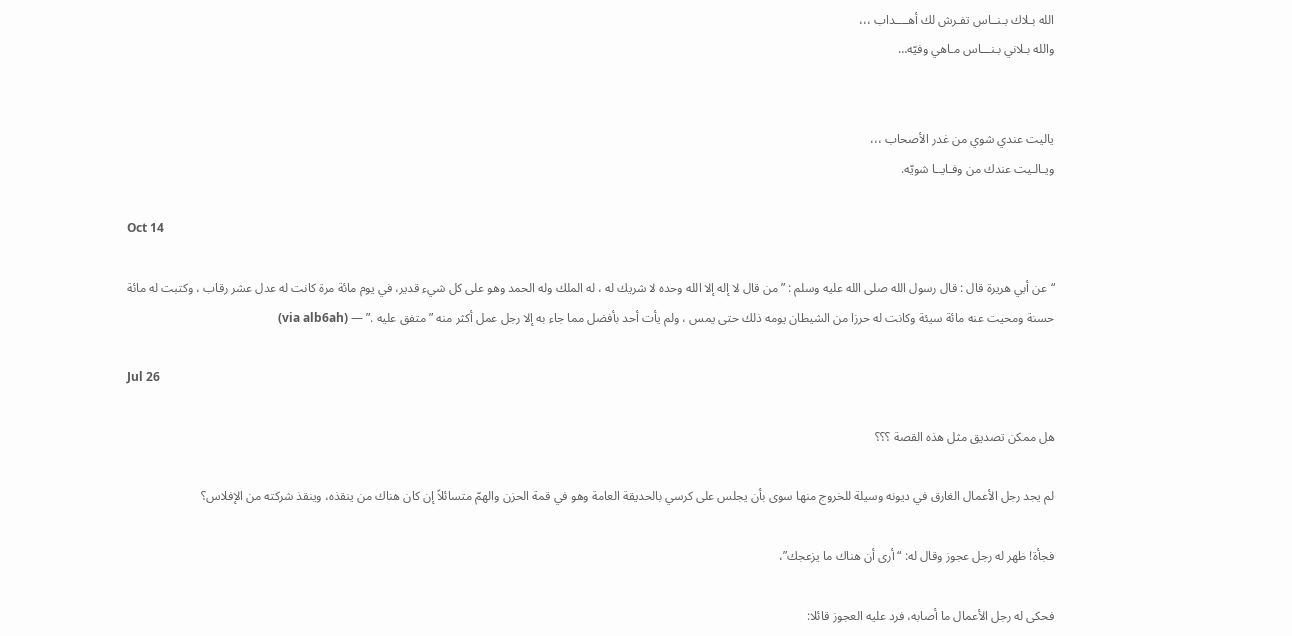الله بـلاك بـنــاس تفـرش لك أهــــداب ،،،
والله بـلاني بـنـــاس مـاهي وفيّه…


ياليت عندي شوي من غدر الأصحاب ،،،
ويـالـيت عندك من وفـايــا شويّه.

Oct 14

“عن أبي هريرة قال : قال رسول الله صلى الله عليه وسلم : ” من قال لا إله إلا الله وحده لا شريك له ، له الملك وله الحمد وهو على كل شيء قدير، في يوم مائة مرة كانت له عدل عشر رقاب ، وكتبت له مائة حسنة ومحيت عنه مائة سيئة وكانت له حرزا من الشيطان يومه ذلك حتى يمس ، ولم يأت أحد بأفضل مما جاء به إلا رجل عمل أكثر منه ” متفق عليه .” — (via alb6ah)

Jul 26

هل ممكن تصديق مثل هذه القصة ؟؟؟

لم يجد رجل الأعمال الغارق في ديونه وسيلة للخروج منها سوى بأن يجلس على كرسي بالحديقة العامة وهو في قمة الحزن والهمّ متسائلاً إن كان هناك من ينقذه، وينقذ شركته من الإفلاس؟

فجأة! ظهر له رجل عجوز وقال له: “أرى أن هناك ما يزعجك”،

فحكى له رجل الأعمال ما أصابه، فرد عليه العجوز قائلا: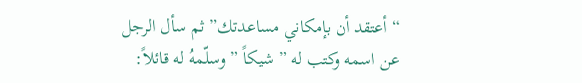“أعتقد أن بإمكاني مساعدتك” ثم سأل الرجل عن اسمه وكتب له ” شيكاً ” وسلّمهُ له قائلاً: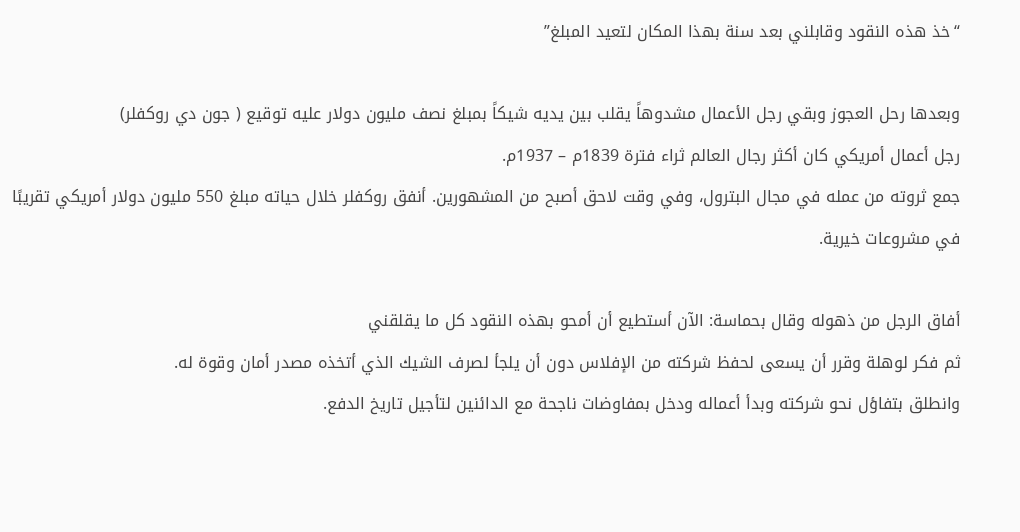“خذ هذه النقود وقابلني بعد سنة بهذا المكان لتعيد المبلغ”

وبعدها رحل العجوز وبقي رجل الأعمال مشدوهاً يقلب بين يديه شيكاً بمبلغ نصف مليون دولار عليه توقيع ( جون دي روكفلر)
رجل أعمال أمريكي كان أكثر رجال العالم ثراء فترة 1839م – 1937م.
جمع ثروته من عمله في مجال البترول، وفي وقت لاحق أصبح من المشهورين. أنفق روكفلر خلال حياته مبلغ 550 مليون دولار أمريكي تقريبًا في مشروعات خيرية.

أفاق الرجل من ذهوله وقال بحماسة: الآن أستطيع أن أمحو بهذه النقود كل ما يقلقني
ثم فكر لوهلة وقرر أن يسعى لحفظ شركته من الإفلاس دون أن يلجأ لصرف الشيك الذي أتخذه مصدر أمان وقوة له.
وانطلق بتفاؤل نحو شركته وبدأ أعماله ودخل بمفاوضات ناجحة مع الدائنين لتأجيل تاريخ الدفع.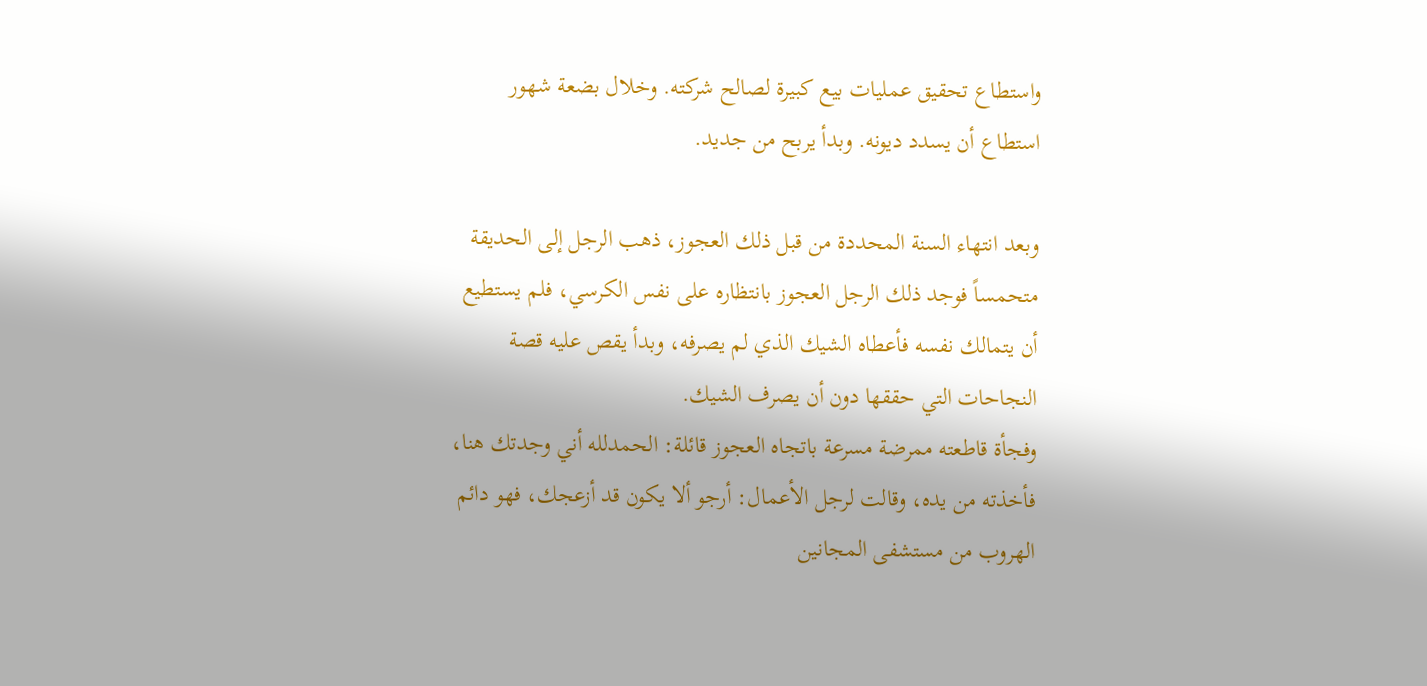واستطاع تحقيق عمليات بيع كبيرة لصالح شركته. وخلال بضعة شهور استطاع أن يسدد ديونه. وبدأ يربح من جديد.

وبعد انتهاء السنة المحددة من قبل ذلك العجوز، ذهب الرجل إلى الحديقة متحمساً فوجد ذلك الرجل العجوز بانتظاره على نفس الكرسي، فلم يستطيع أن يتمالك نفسه فأعطاه الشيك الذي لم يصرفه، وبدأ يقص عليه قصة النجاحات التي حققها دون أن يصرف الشيك.
وفجأة قاطعته ممرضة مسرعة باتجاه العجوز قائلة: الحمدلله أني وجدتك هنا، فأخذته من يده، وقالت لرجل الأعمال: أرجو ألا يكون قد أزعجك، فهو دائم الهروب من مستشفى المجانين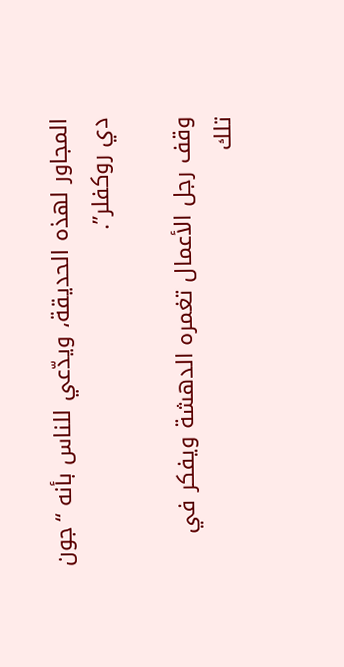المجاور لهذه الحديقة، ويدّعي للناس بأنه “جون دي روكفلر”.

وقف رجل الأعمال تغمره الدهشة ويفكر في تلك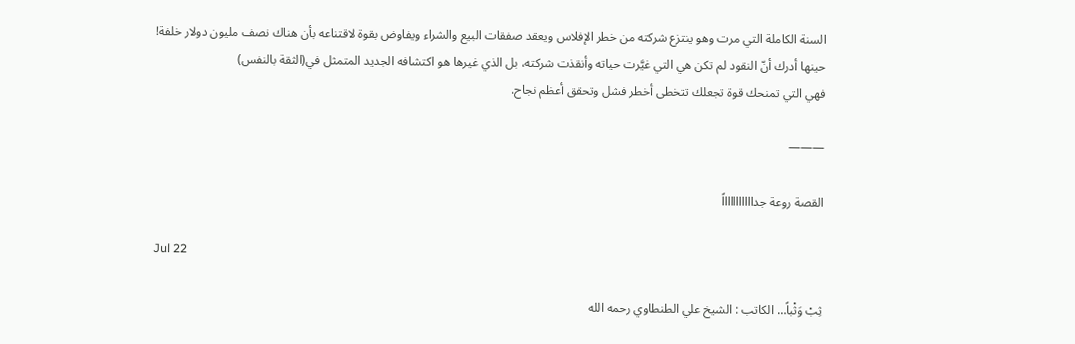السنة الكاملة التي مرت وهو ينتزع شركته من خطر الإفلاس ويعقد صفقات البيع والشراء ويفاوض بقوة لاقتناعه بأن هناك نصف مليون دولار خلفة!
حينها أدرك أنّ النقود لم تكن هي التي غيَّرت حياته وأنقذت شركته، بل الذي غيرها هو اكتشافه الجديد المتمثل في(الثقة بالنفس)
فهي التي تمنحك قوة تجعلك تتخطى أخطر فشل وتحقق أعظم نجاح.

———

القصة روعة جداااااااااااً

Jul 22

ثِبْ وَثْباً… الكاتب : الشيخ علي الطنطاوي رحمه الله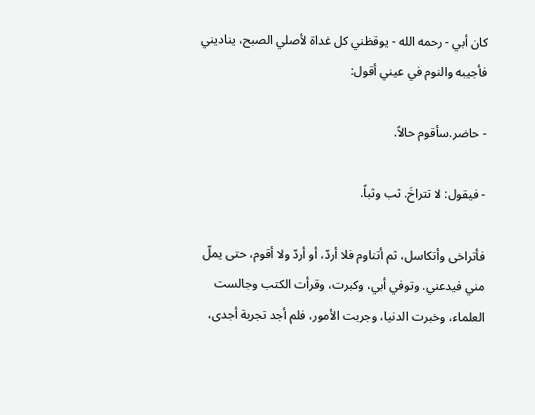كان أبي - رحمه الله - يوقظني كل غداة لأصلي الصبح، يناديني فأجيبه والنوم في عيني أقول:

- حاضر.سأقوم حالاً.

- فيقول: لا تتراخَ. ثب وثباً.

فأتراخى وأتكاسل، ثم أتناوم فلا أردّ، أو أردّ ولا أقوم، حتى يملّ مني فيدعني. وتوفي أبي، وكبرت، وقرأت الكتب وجالست العلماء، وخبرت الدنيا، وجربت الأمور، فلم أجد تجربة أجدى،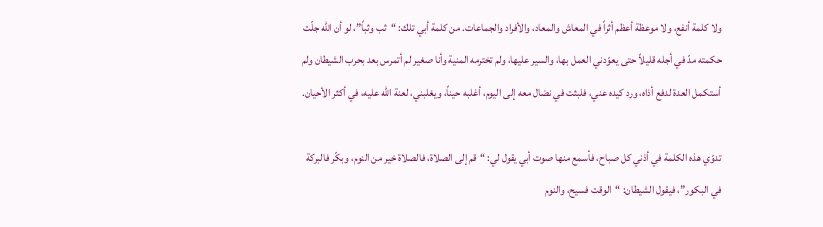ولا كلمة أنفع، ولا موعظة أعظم أثراً في المعاش والمعاد، والأفراد والجماعات. من كلمة أبي تلك: “ثب وثباً”، لو أن الله جلّت حكمته مدّ في أجله قليلاً حتى يعوّدني العمل بها، والسير عليها، ولم تخترمه المنية وأنا صغير لم أتمرس بعد بحرب الشيطان ولم أستكمل العدة لدفع أذاه، ورد كيده عني، فلبثت في نضال معه إلى اليوم، أغلبه حيناً، ويغلبني، لعنة الله عليه، في أكثر الأحيان.

تدوّي هذه الكلمة في أذني كل صباح، فأسمع منها صوت أبي يقول لي: “قم إلى الصلاة، فالصلاة خير من النوم، وبكّر فالبركة في البكور”، فيقول الشيطان: “الوقت فسيح، والنوم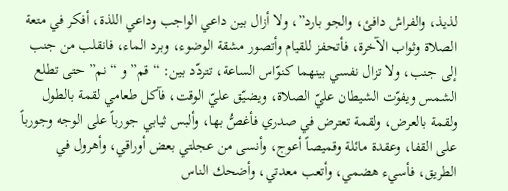لذيذ، والفراش دافئ، والجو بارد”، ولا أزال بين داعي الواجب وداعي اللذة، أفكر في متعة الصلاة وثواب الآخرة، فأتحفز للقيام وأتصور مشقة الوضوء، وبرد الماء، فانقلب من جنب إلى جنب، ولا تزال نفسي بينهما كنوّاس الساعة، تتردّد بين: “قم” و “نم” حتى تطلع الشمس ويفوّت الشيطان عليّ الصلاة، ويضيّق عليّ الوقت، فآكل طعامي لقمة بالطول ولقمة بالعرض، ولقمة تعترض في صدري فأغصُّ بها، وألبس ثيابي جورباً على الوجه وجورباً على القفا، وعقدة مائلة وقميصاً أعوج، وأنسى من عجلتي بعض أوراقي، وأهرول في الطريق، فأسيء هضمي، وأتعب معدتي، وأضحك الناس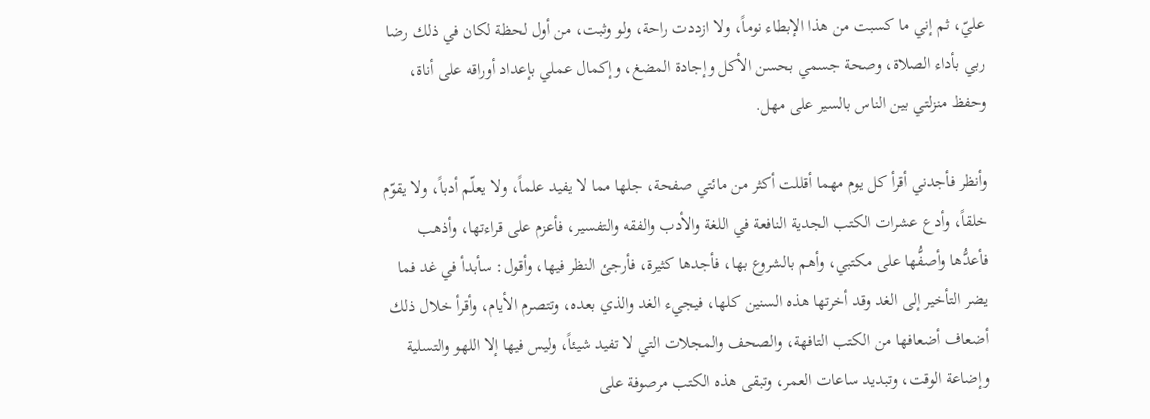عليّ، ثم إني ما كسبت من هذا الإبطاء نوماً، ولا ازددت راحة، ولو وثبت، من أول لحظة لكان في ذلك رضا ربي بأداء الصلاة، وصحة جسمي بحسن الأكل وإجادة المضغ، وإكمال عملي بإعداد أوراقه على أناة، وحفظ منزلتي بين الناس بالسير على مهل.

وأنظر فأجدني أقرأ كل يوم مهما أقللت أكثر من مائتي صفحة، جلها مما لا يفيد علماً، ولا يعلّم أدباً، ولا يقوّم خلقاً، وأدع عشرات الكتب الجدية النافعة في اللغة والأدب والفقه والتفسير، فأعزم على قراءتها، وأذهب فأعدُّها وأصفُّها على مكتبي، وأهم بالشروع بها، فأجدها كثيرة، فأرجئ النظر فيها، وأقول: سأبدأ في غد فما يضر التأخير إلى الغد وقد أخرتها هذه السنين كلها، فيجيء الغد والذي بعده، وتتصرم الأيام، وأقرأ خلال ذلك أضعاف أضعافها من الكتب التافهة، والصحف والمجلات التي لا تفيد شيئاً، وليس فيها إلا اللهو والتسلية وإضاعة الوقت، وتبديد ساعات العمر، وتبقى هذه الكتب مرصوفة على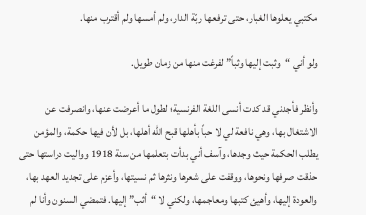مكتبي يعلوها الغبار، حتى ترفعها ربّة الدار، ولم أمسها ولم أقترب منها.

ولو أني “وثبت إليها وثباً” لفرغت منها من زمان طويل.

وأنظر فأجدني قد كدت أنسى اللغة الفرنسية؛ لطول ما أعرضت عنها، وانصرفت عن الاشتغال بها، وهي نافعة لي لا حباً بأهلها قبح الله أهلها، بل لأن فيها حكمة، والمؤمن يطلب الحكمة حيث وجدها، وآسف أني بدأت بتعلمها من سنة 1918 وواليت دراستها حتى حذقت صرفها ونحوها، ووقفت على شعرها ونثرها ثم نسيتها، وأعزم على تجديد العهد بها، والعودة إليها، وأهيئ كتبها ومعاجمها، ولكني لا “أثب” إليها. فتمضي السنون وأنا لم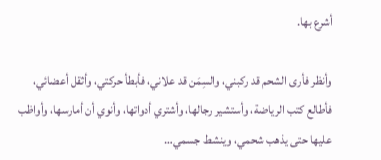أشرع بها.

وأنظر فأرى الشحم قد ركبني، والسِمَن قد علاني، فأبطأ حركتي، وأثقل أعضائي، فأطالع كتب الرياضة، وأستشير رجالها، وأشتري أدواتها، وأنوي أن أمارسها، وأواظب عليها حتى يذهب شحمي، وينشط جسمي…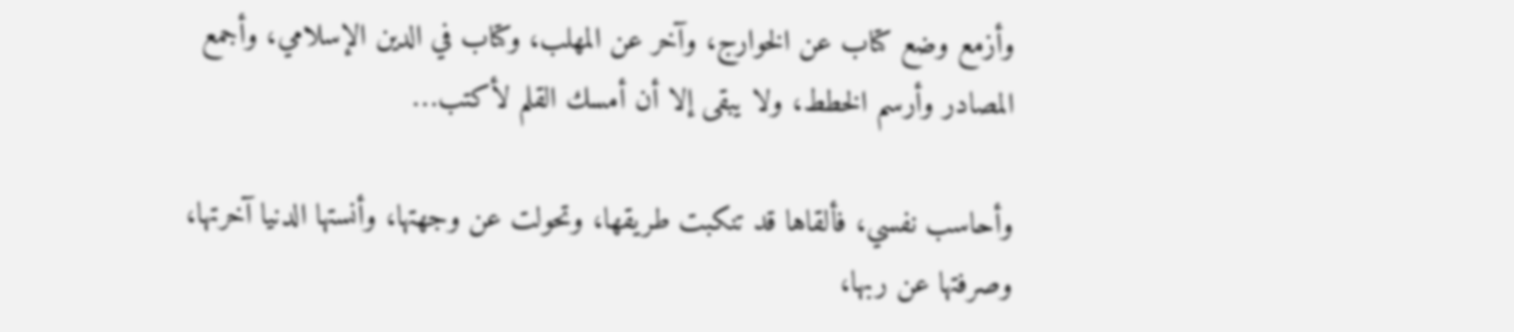وأزمع وضع كتاب عن الخوارج، وآخر عن المهلب، وكتاب في الدين الإسلامي، وأجمع المصادر وأرسم الخطط، ولا يبقى إلا أن أمسك القلم لأكتب…

وأحاسب نفسي، فألقاها قد تنكبت طريقها، وتحولت عن وجهتها، وأنستها الدنيا آخرتها، وصرفتها عن ربها،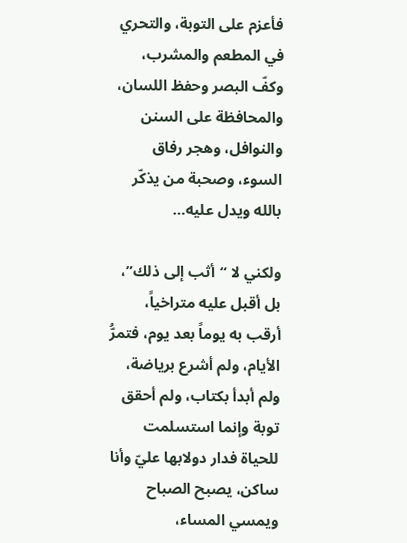فأعزم على التوبة، والتحري في المطعم والمشرب، وكفّ البصر وحفظ اللسان، والمحافظة على السنن والنوافل، وهجر رفاق السوء، وصحبة من يذكّر بالله ويدل عليه…

ولكني لا “أثب إلى ذلك”، بل أقبل عليه متراخياً، أرقب به يوماً بعد يوم، فتمرُّ الأيام، ولم أشرع برياضة، ولم أبدأ بكتاب، ولم أحقق توبة وإنما استسلمت للحياة فدار دولابها عليّ وأنا ساكن، يصبح الصباح ويمسي المساء،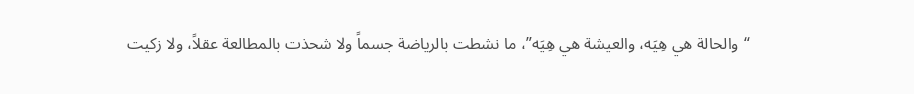“والحالة هي هِيَه، والعيشة هي هِيَه”، ما نشطت بالرياضة جسماً ولا شحذت بالمطالعة عقلاً، ولا زكيت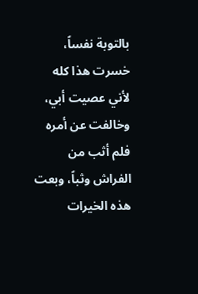بالتوبة نفساً، خسرت هذا كله لأني عصيت أبي، وخالفت عن أمره فلم أثب من الفراش وثباً، وبعت هذه الخيرات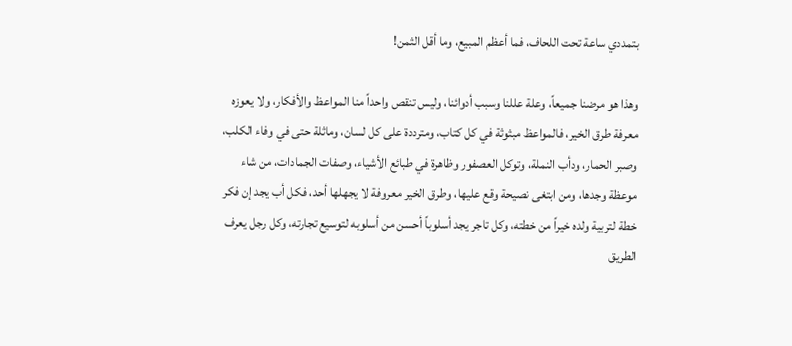بتمددي ساعة تحت اللحاف، فما أعظم المبيع، وما أقل الثمن!

وهذا هو مرضنا جميعاً، وعلة عللنا وسبب أدوائنا، وليس تنقص واحداً منا المواعظ والأفكار، ولا يعوزه معرفة طرق الخير، فالمواعظ مبثوثة في كل كتاب، ومترددة على كل لسان، وماثلة حتى في وفاء الكلب، وصبر الحمار، ودأب النملة، وتوكل العصفور وظاهرة في طبائع الأشياء، وصفات الجمادات، من شاء موعظة وجدها، ومن ابتغى نصيحة وقع عليها، وطرق الخير معروفة لا يجهلها أحد، فكل أب يجد إن فكر خطة لتربية ولده خيراً من خطته، وكل تاجر يجد أسلوباً أحسن من أسلوبه لتوسيع تجارته، وكل رجل يعرف الطريق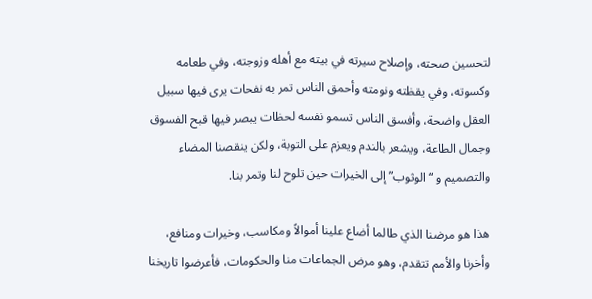لتحسين صحته، وإصلاح سيرته في بيته مع أهله وزوجته، وفي طعامه وكسوته، وفي يقظته ونومته وأحمق الناس تمر به نفحات يرى فيها سبيل العقل واضحة، وأفسق الناس تسمو نفسه لحظات يبصر فيها قبح الفسوق وجمال الطاعة، ويشعر بالندم ويعزم على التوبة، ولكن ينقصنا المضاء والتصميم و “الوثوب” إلى الخيرات حين تلوح لنا وتمر بنا.

هذا هو مرضنا الذي طالما أضاع علينا أموالاً ومكاسب، وخيرات ومنافع، وأخرنا والأمم تتقدم، وهو مرض الجماعات منا والحكومات، فأعرضوا تاريخنا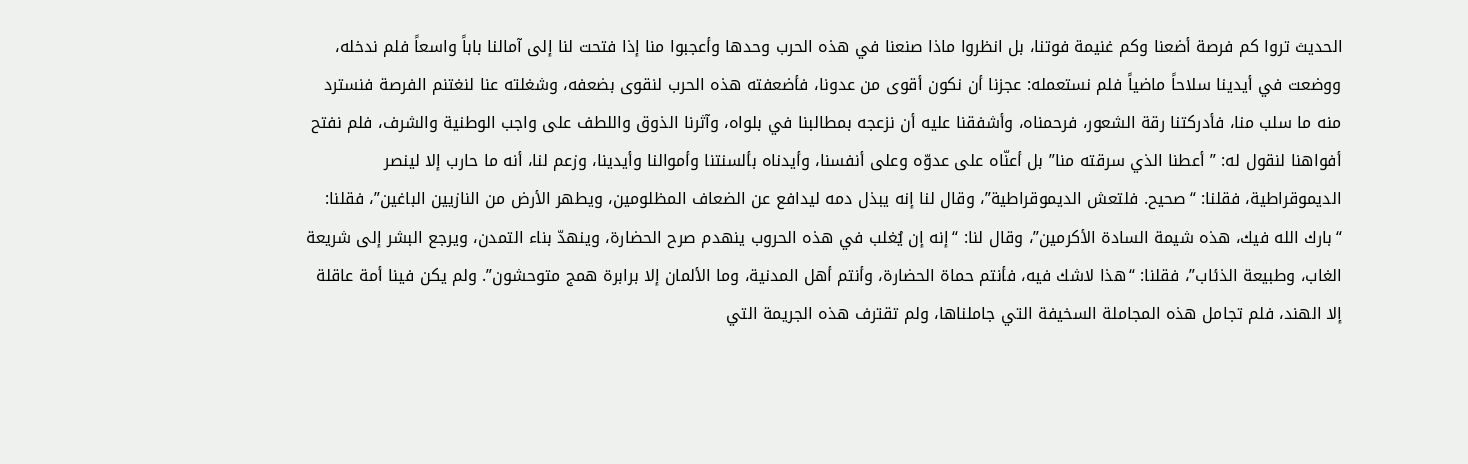الحديث تروا كم فرصة أضعنا وكم غنيمة فوتنا، بل انظروا ماذا صنعنا في هذه الحرب وحدها وأعجبوا منا إذا فتحت لنا إلى آمالنا باباً واسعاً فلم ندخله، ووضعت في أيدينا سلاحاً ماضياً فلم نستعمله: عجزنا أن نكون أقوى من عدونا، فأضعفته هذه الحرب لنقوى بضعفه، وشغلته عنا لنغتنم الفرصة فنسترد منه ما سلب منا، فأدركتنا رقة الشعور، فرحمناه، وأشفقنا عليه أن نزعجه بمطالبنا في بلواه، وآثرنا الذوق واللطف على واجب الوطنية والشرف، فلم نفتح أفواهنا لنقول له: ” أعطنا الذي سرقته منا” بل أعنّاه على عدوّه وعلى أنفسنا، وأيدناه بألسنتنا وأموالنا وأيدينا، وزعم لنا، أنه ما حارب إلا لينصر الديموقراطية، فقلنا: “صحيح. فلتعش الديموقراطية”، وقال لنا إنه يبذل دمه ليدافع عن الضعاف المظلومين، ويطهر الأرض من النازيين الباغين”، فقلنا: “بارك الله فيك، هذه شيمة السادة الأكرمين”، وقال لنا: “إنه إن يُغلب في هذه الحروب ينهدم صرح الحضارة، وينهدّ بناء التمدن، ويرجع البشر إلى شريعة الغاب، وطبيعة الذئاب”، فقلنا: “هذا لاشك فيه، فأنتم حماة الحضارة، وأنتم أهل المدنية، وما الألمان إلا برابرة همج متوحشون”. ولم يكن فينا أمة عاقلة إلا الهند، فلم تجامل هذه المجاملة السخيفة التي جاملناها، ولم تقترف هذه الجريمة التي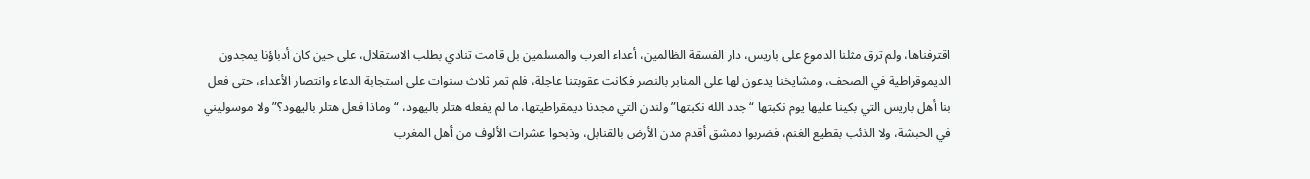اقترفناها، ولم ترق مثلنا الدموع على باريس، دار الفسقة الظالمين، أعداء العرب والمسلمين بل قامت تنادي بطلب الاستقلال، على حين كان أدباؤنا يمجدون الديموقراطية في الصحف، ومشايخنا يدعون لها على المنابر بالنصر فكانت عقوبتنا عاجلة، فلم تمر ثلاث سنوات على استجابة الدعاء وانتصار الأعداء، حتى فعل بنا أهل باريس التي بكينا عليها يوم نكبتها “جدد الله نكبتها” ولندن التي مجدنا ديمقراطيتها، ما لم يفعله هتلر باليهود، “وماذا فعل هتلر باليهود؟” ولا موسوليني في الحبشة، ولا الذئب بقطيع الغنم، فضربوا دمشق أقدم مدن الأرض بالقنابل، وذبحوا عشرات الألوف من أهل المغرب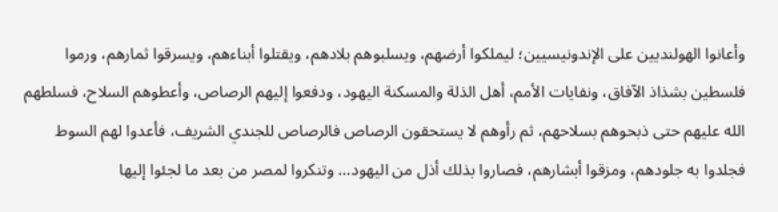وأعانوا الهولنديين على الإندونيسيين؛ ليملكوا أرضهم، ويسلبوهم بلادهم، ويقتلوا أبناءهم، ويسرقوا ثمارهم، ورموا فلسطين بشذاذ الآفاق، ونفايات الأمم، أهل الذلة والمسكنة اليهود، ودفعوا إليهم الرصاص، وأعطوهم السلاح، فسلطهم الله عليهم حتى ذبحوهم بسلاحهم، ثم رأوهم لا يستحقون الرصاص فالرصاص للجندي الشريف، فأعدوا لهم السوط فجلدوا به جلودهم، ومزقوا أبشارهم، فصاروا بذلك أذل من اليهود… وتنكروا لمصر من بعد ما لجئوا إليها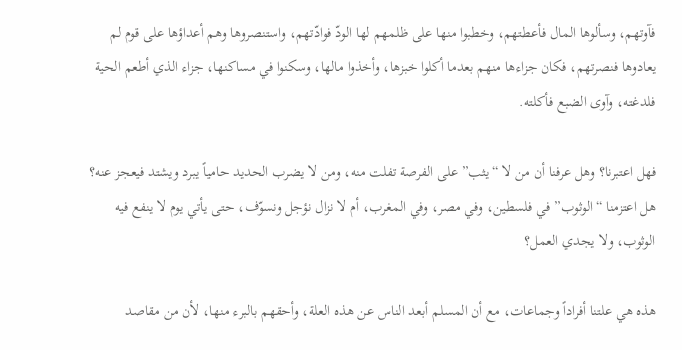فآوتهم، وسألوها المال فأعطتهم، وخطبوا منها على ظلمهم لها الودّ فوادّتهم، واستنصروها وهم أعداؤها على قوم لم يعادوها فنصرتهم، فكان جزاءها منهم بعدما أكلوا خبزها، وأخذوا مالها، وسكنوا في مساكنها، جزاء الذي أطعم الحية فلدغته، وآوى الضبع فأكلته.

فهل اعتبرنا؟ وهل عرفنا أن من لا “يثب” على الفرصة تفلت منه، ومن لا يضرب الحديد حامياً يبرد ويشتد فيعجز عنه؟ هل اعتزمنا “الوثوب” في فلسطين، وفي مصر، وفي المغرب، أم لا نزال نؤجل ونسوّف، حتى يأتي يوم لا ينفع فيه الوثوب، ولا يجدي العمل؟

هذه هي علتنا أفراداً وجماعات، مع أن المسلم أبعد الناس عن هذه العلة، وأحقهم بالبرء منها، لأن من مقاصد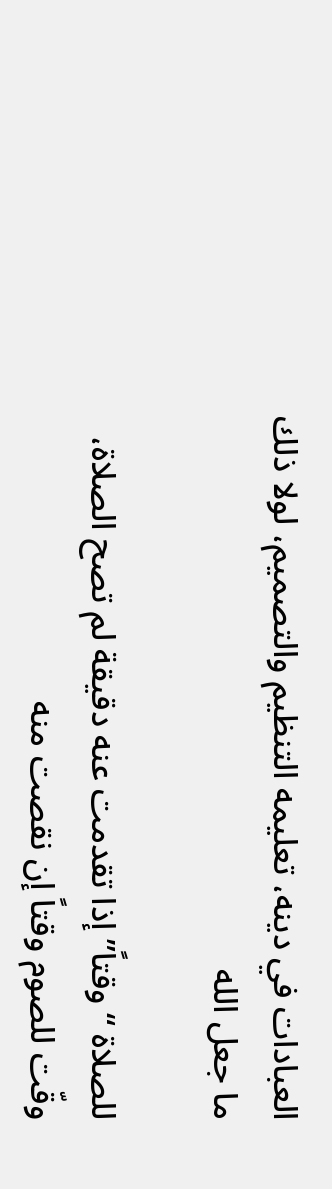العبادات في دينه، تعليمه التنظيم والتصميم، لولا ذلك ما جعل الله

للصلاة “وقتاً” إذا تقدمت عنه دقيقة لم تصح الصلاة، وقّت للصوم وقتاً إن نقصت منه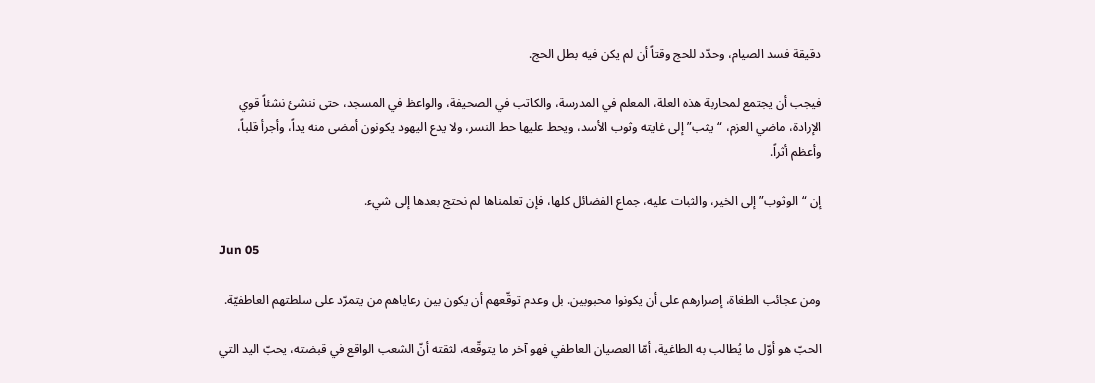دقيقة فسد الصيام، وحدّد للحج وقتاً أن لم يكن فيه بطل الحج.

فيجب أن يجتمع لمحاربة هذه العلة، المعلم في المدرسة، والكاتب في الصحيفة، والواعظ في المسجد، حتى ننشئ نشئاً قوي الإرادة، ماضي العزم، “يثب” إلى غايته وثوب الأسد، ويحط عليها حط النسر، ولا يدع اليهود يكونون أمضى منه يداً، وأجرأ قلباً، وأعظم أثراً.

إن “الوثوب” إلى الخير، والثبات عليه، جماع الفضائل كلها، فإن تعلمناها لم نحتج بعدها إلى شيء.

Jun 05

ومن عجائب الطغاة، إصرارهم على أن يكونوا محبوبين. بل وعدم توقّعهم أن يكون بين رعاياهم من يتمرّد على سلطتهم العاطفيّة.

الحبّ هو أوّل ما يُطالب به الطاغية، أمّا العصيان العاطفي فهو آخر ما يتوقّعه، لثقته أنّ الشعب الواقع في قبضته، يحبّ اليد التي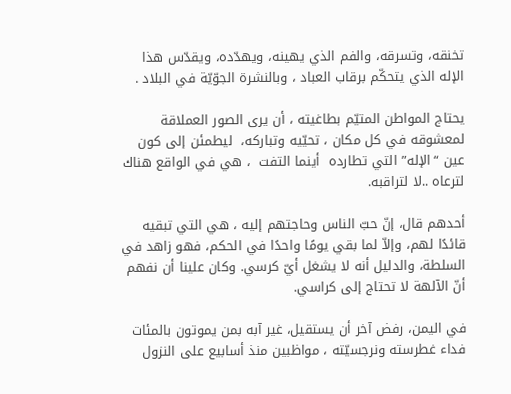تخنقه، وتسرقه، والفم الذي يهينه، ويهدّده، ويقدّس هذا الإله الذي يتحكّم برقاب العباد ، وبالنشرة الجوّيّة في البلاد .

يحتاج المواطن المتيّم بطاغيته ، أن يرى الصور العملاقة  لمعشوقه في كل مكان ، تحيّيه وتباركه،  ليطمئن إلى كون عين “الإله” التي تطارده  أينما التفت  ، هي في الواقع هناك لترعاه ..لا لتراقبه.

أحدهم قال، إنّ حبّ الناس وحاجتهم إليه ، هي التي تبقيه قائدًا لهم، وإلاّ لما بقي يومًا واحدًا في الحكم، فهو زاهد في السلطة، والدليل أنه لا يشغل أيّ كرسي. وكان علينا أن نفهم أنّ الآلهة لا تحتاج إلى كراسي.

في اليمن، رفض آخر أن يستقيل، غير آبه بمن يموتون بالمئات فداء غطرسته ونرجسيّته ، مواظبين منذ أسابيع على النزول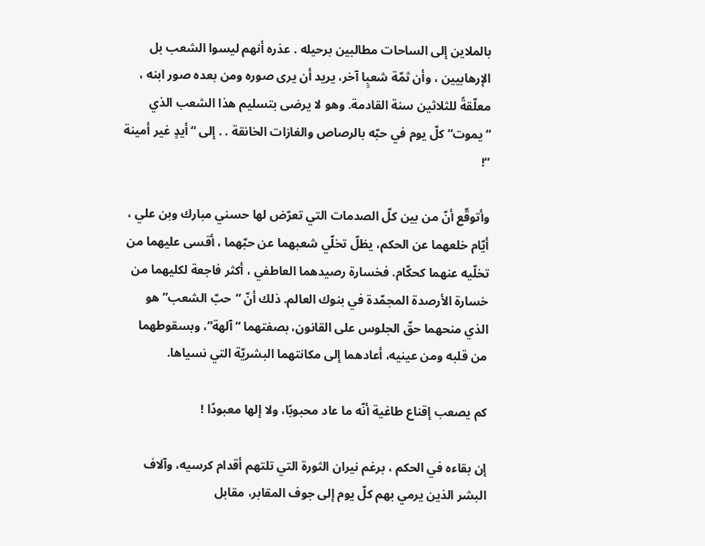بالملاين إلى الساحات مطالبين برحيله . عذره أنهم ليسوا الشعب بل الإرهابيين ، وأن ثمّة شعبٍا آخر، يريد أن يرى صوره ومن بعده صور ابنه ، معلّقةً للثلاثين سنة القادمة. وهو لا يرضى بتسليم هذا الشعب الذي “يموت” كلّ يوم في حبّه بالرصاص والغازات الخانقة . . إلى “أيدٍ غير أمينة “!

وأتوقّع أنّ من بين كلّ الصدمات التي تعرّض لها حسني مبارك وبن علي ، أيّام خلعهما عن الحكم، يظلّ تخلّي شعبهما عن حبّهما ، أقسى عليهما من تخلّيه عنهما كحكّام. فخسارة رصيدهما العاطفي ، أكثر فاجعة لكليهما من خسارة الأرصدة المجمّدة في بنوك العالم. ذلك أنّ “حبّ الشعب” هو الذي منحهما حقّ الجلوس على القانون، بصفتهما “آلهة”، وبسقوطهما من قلبه ومن عينيه، أعادهما إلى مكانتهما البشريّة التي نسياها.

كم يصعب إقناع طاغية أنّه ما عاد محبوبًا، ولا إلها معبودًا !

إن بقاءه في الحكم ، برغم نيران الثورة التي تلتهم أقدام كرسيه، وآلاف البشر الذين يرمي بهم كلّ يوم إلى جوف المقابر، مقابل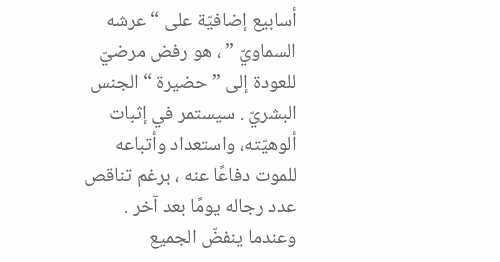أسابيع إضافيّة على “عرشه السماويّ ” ، هو رفض مرضيّ  للعودة إلى ” حضيرة “الجنس البشريّ . سيستمر في إثبات ألوهيّته، واستعداد وأتباعه للموت دفاعًا عنه ، برغم تناقص عدد رجاله يومًا بعد آخر . وعندما ينفضّ الجميع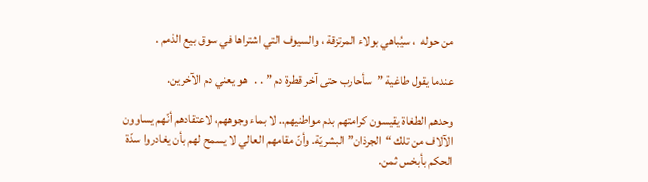من حوله  ، سيُباهي بولاء المرتزقة ، والسيوف التي اشتراها في سوق بيع الذمم .

عندما يقول طاغية ”  سأحارب حتى آخر قطرة دم ” . .   هو يعني دم الآخرين.

وحدهم الطغاة يقيسون كرامتهم بدم مواطنيهم.. لا بماء وجوههم، لاعتقادهم أنّهم يساوون الآلاف من تلك “الجرذان” البشريّة. وأنّ مقامهم العالي لا يسمح لهم بأن يغادروا سدّة الحكم بأبخس ثمن.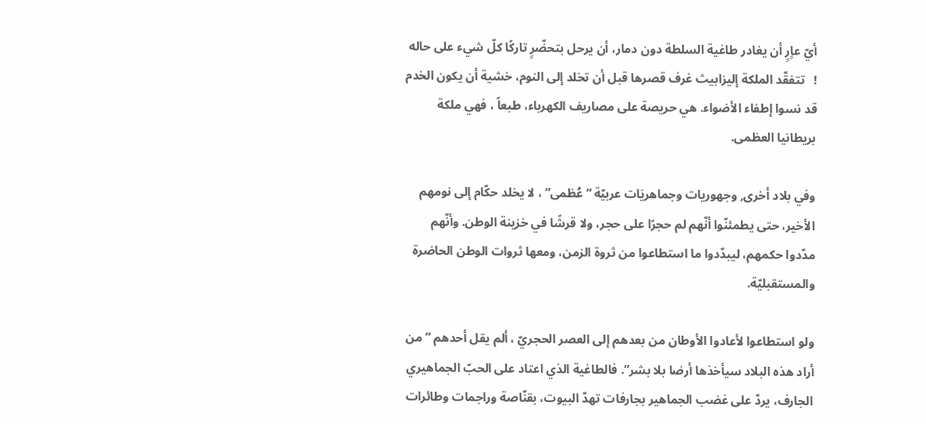أيّ عاٍرٍ أن يغادر طاغية السلطة دون دمار، أن يرحل بتحضّرٍ تاركًا كلّ شيء على حاله !   تتفقّد الملكة إليزابيث غرف قصرها قبل أن تخلد إلى النوم، خشية أن يكون الخدم قد نسوا إطفاء الأضواء. هي حريصة على مصاريف الكهرباء، طبعاً ، فهي ملكة بريطانيا العظمى.

وفي بلاد أخرى, وجهوريات وجماهريَات عربيّة “عُظمى” ، لا يخلد حكّام إلى نومهم الأخير، حتى يطمئنّوا أنّهم لم حجرًا على حجر، ولا قرشًا في خزينة الوطن. وأنّهم مدّدوا حكمهم، ليبدّدوا ما استطاعوا من ثروة الزمن، ومعها ثروات الوطن الحاضرة والمستقبليّة.

ولو استطاعوا لأعادوا الأوطان من بعدهم إلى العصر الحجريّ ، ألم يقل أحدهم ” من أراد هذه البلاد سيأخذها أرضا بلا بشر”. فالطاغية الذي اعتاد على الحبّ الجماهيري الجارف، يردّ على غضب الجماهير بجارفات تهدّ البيوت، بقنّاصة وراجمات وطائرات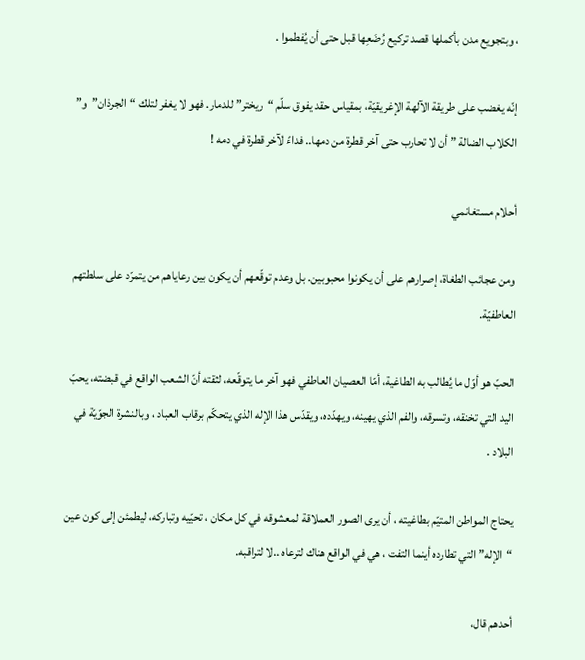، وبتجويع مدن بأكملها قصد تركيع رُضَعِها قبل حتى أن يُفطموا .

إنّه يغضب على طريقة الآلهة الإغريقيّة، بمقياس حقد يفوق سلّم “ريختر” للدمار. فهو لا يغفر لتلك “الجرذان”  و” الكلاب الضالة ” أن لا تحارب حتى آخر قطرة من دمها.. فداءً لآخر قطرة في دمه !

أحلام مستغانمي

ومن عجائب الطغاة، إصرارهم على أن يكونوا محبوبين. بل وعدم توقّعهم أن يكون بين رعاياهم من يتمرّد على سلطتهم العاطفيّة.

الحبّ هو أوّل ما يُطالب به الطاغية، أمّا العصيان العاطفي فهو آخر ما يتوقّعه، لثقته أنّ الشعب الواقع في قبضته، يحبّ اليد التي تخنقه، وتسرقه، والفم الذي يهينه، ويهدّده، ويقدّس هذا الإله الذي يتحكّم برقاب العباد ، وبالنشرة الجوّيّة في البلاد .

يحتاج المواطن المتيّم بطاغيته ، أن يرى الصور العملاقة لمعشوقه في كل مكان ، تحيّيه وتباركه، ليطمئن إلى كون عين “الإله” التي تطارده أينما التفت ، هي في الواقع هناك لترعاه ..لا لتراقبه.

أحدهم قال،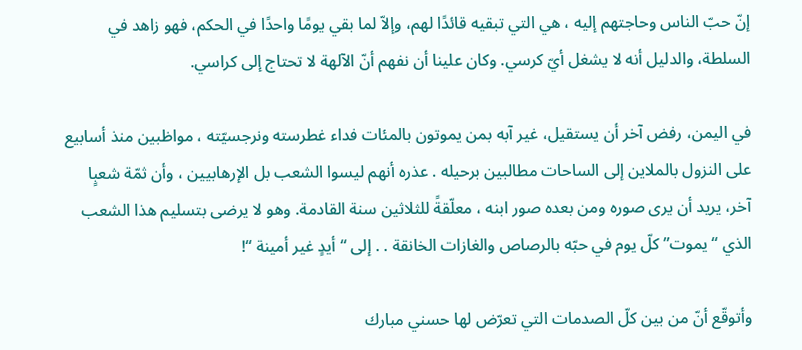إنّ حبّ الناس وحاجتهم إليه ، هي التي تبقيه قائدًا لهم، وإلاّ لما بقي يومًا واحدًا في الحكم، فهو زاهد في السلطة، والدليل أنه لا يشغل أيّ كرسي. وكان علينا أن نفهم أنّ الآلهة لا تحتاج إلى كراسي.

في اليمن، رفض آخر أن يستقيل، غير آبه بمن يموتون بالمئات فداء غطرسته ونرجسيّته ، مواظبين منذ أسابيع على النزول بالملاين إلى الساحات مطالبين برحيله . عذره أنهم ليسوا الشعب بل الإرهابيين ، وأن ثمّة شعبٍا آخر، يريد أن يرى صوره ومن بعده صور ابنه ، معلّقةً للثلاثين سنة القادمة. وهو لا يرضى بتسليم هذا الشعب الذي “يموت” كلّ يوم في حبّه بالرصاص والغازات الخانقة . . إلى “أيدٍ غير أمينة “!

وأتوقّع أنّ من بين كلّ الصدمات التي تعرّض لها حسني مبارك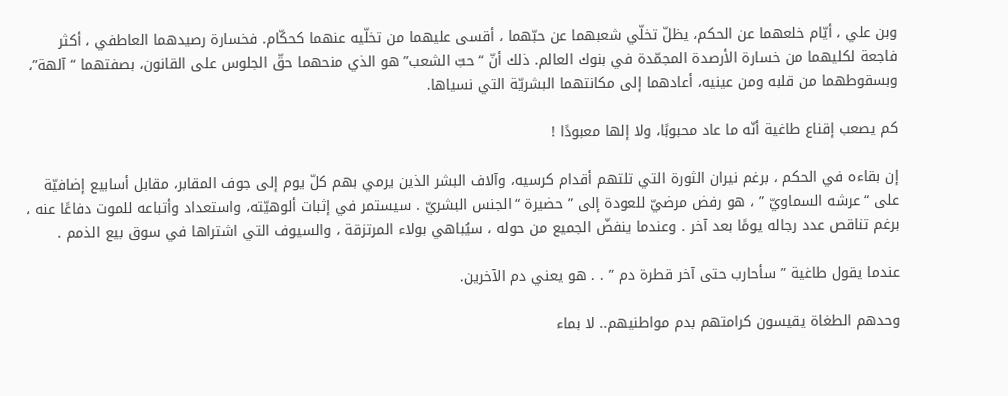وبن علي ، أيّام خلعهما عن الحكم، يظلّ تخلّي شعبهما عن حبّهما ، أقسى عليهما من تخلّيه عنهما كحكّام. فخسارة رصيدهما العاطفي ، أكثر فاجعة لكليهما من خسارة الأرصدة المجمّدة في بنوك العالم. ذلك أنّ “حبّ الشعب” هو الذي منحهما حقّ الجلوس على القانون، بصفتهما “آلهة”، وبسقوطهما من قلبه ومن عينيه، أعادهما إلى مكانتهما البشريّة التي نسياها.

كم يصعب إقناع طاغية أنّه ما عاد محبوبًا، ولا إلها معبودًا !

إن بقاءه في الحكم ، برغم نيران الثورة التي تلتهم أقدام كرسيه، وآلاف البشر الذين يرمي بهم كلّ يوم إلى جوف المقابر، مقابل أسابيع إضافيّة على “عرشه السماويّ ” ، هو رفض مرضيّ للعودة إلى ” حضيرة “الجنس البشريّ . سيستمر في إثبات ألوهيّته، واستعداد وأتباعه للموت دفاعًا عنه ، برغم تناقص عدد رجاله يومًا بعد آخر . وعندما ينفضّ الجميع من حوله ، سيُباهي بولاء المرتزقة ، والسيوف التي اشتراها في سوق بيع الذمم .

عندما يقول طاغية ” سأحارب حتى آخر قطرة دم ” . . هو يعني دم الآخرين.

وحدهم الطغاة يقيسون كرامتهم بدم مواطنيهم.. لا بماء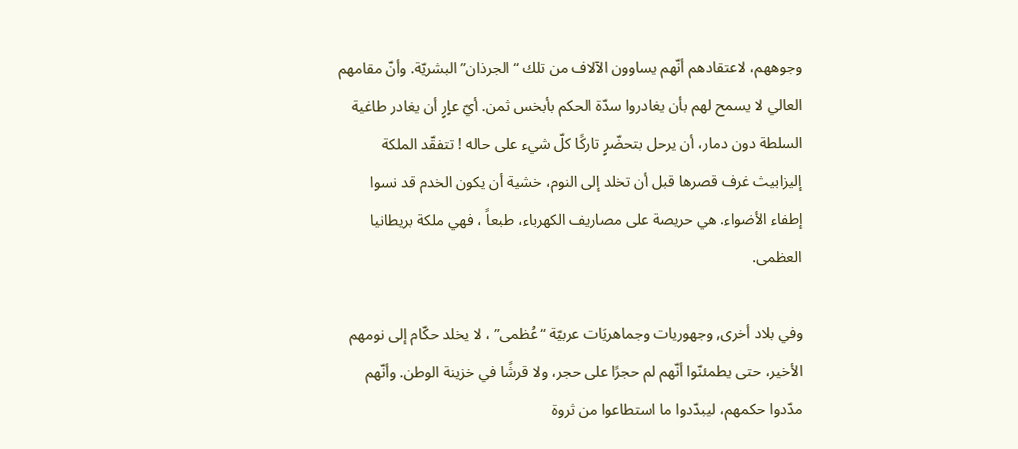وجوههم، لاعتقادهم أنّهم يساوون الآلاف من تلك “الجرذان” البشريّة. وأنّ مقامهم العالي لا يسمح لهم بأن يغادروا سدّة الحكم بأبخس ثمن. أيّ عاٍرٍ أن يغادر طاغية السلطة دون دمار، أن يرحل بتحضّرٍ تاركًا كلّ شيء على حاله ! تتفقّد الملكة إليزابيث غرف قصرها قبل أن تخلد إلى النوم، خشية أن يكون الخدم قد نسوا إطفاء الأضواء. هي حريصة على مصاريف الكهرباء، طبعاً ، فهي ملكة بريطانيا العظمى.

وفي بلاد أخرى, وجهوريات وجماهريَات عربيّة “عُظمى” ، لا يخلد حكّام إلى نومهم الأخير، حتى يطمئنّوا أنّهم لم حجرًا على حجر، ولا قرشًا في خزينة الوطن. وأنّهم مدّدوا حكمهم، ليبدّدوا ما استطاعوا من ثروة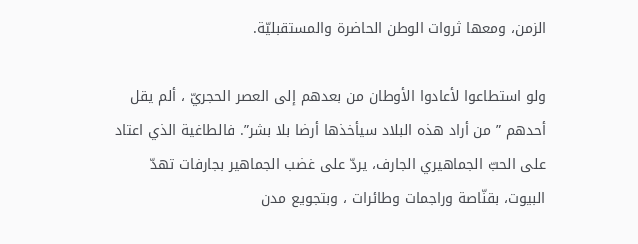الزمن، ومعها ثروات الوطن الحاضرة والمستقبليّة.

ولو استطاعوا لأعادوا الأوطان من بعدهم إلى العصر الحجريّ ، ألم يقل أحدهم ” من أراد هذه البلاد سيأخذها أرضا بلا بشر”. فالطاغية الذي اعتاد على الحبّ الجماهيري الجارف، يردّ على غضب الجماهير بجارفات تهدّ البيوت، بقنّاصة وراجمات وطائرات ، وبتجويع مدن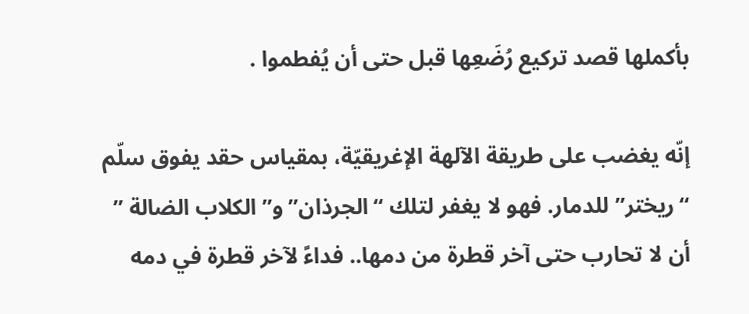بأكملها قصد تركيع رُضَعِها قبل حتى أن يُفطموا .

إنّه يغضب على طريقة الآلهة الإغريقيّة، بمقياس حقد يفوق سلّم “ريختر” للدمار. فهو لا يغفر لتلك “الجرذان” و” الكلاب الضالة ” أن لا تحارب حتى آخر قطرة من دمها.. فداءً لآخر قطرة في دمه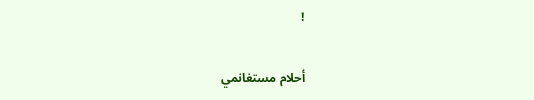!

أحلام مستغانمي